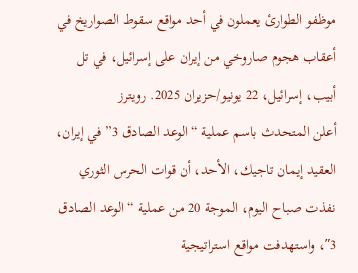موظفو الطوارئ يعملون في أحد مواقع سقوط الصواريخ في أعقاب هجوم صاروخي من إيران على إسرائيل، في تل أبيب، إسرائيل، 22 يونيو/حزيران 2025. رويترز
أعلن المتحدث باسم عملية “الوعد الصادق 3” في إيران، العقيد إيمان تاجيك، الأحد، أن قوات الحرس الثوري نفذت صباح اليوم، الموجة 20 من عملية “الوعد الصادق 3″، واستهدفت مواقع استراتيجية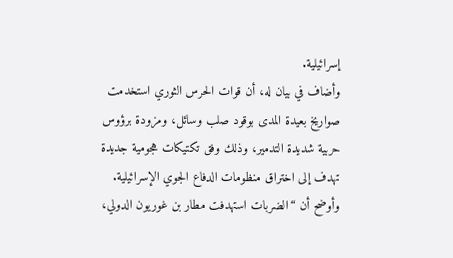إسرائيلية.
وأضاف في بيان له، أن قوات الحرس الثوري استخدمت صواريخ بعيدة المدى بوقود صلب وسائل، ومزودة برؤوس حربية شديدة التدمير، وذلك وفق تكتيكات هجومية جديدة تهدف إلى اختراق منظومات الدفاع الجوي الإسرائيلية.
وأوضح أن “الضربات استهدفت مطار بن غوريون الدولي،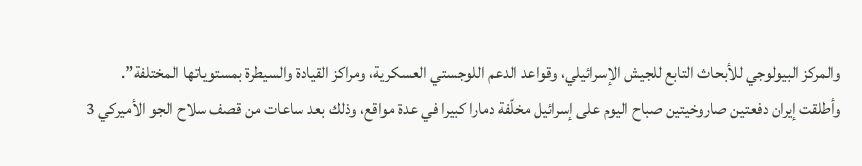والمركز البيولوجي للأبحاث التابع للجيش الإسرائيلي، وقواعد الدعم اللوجستي العسكرية، ومراكز القيادة والسيطرة بمستوياتها المختلفة”.
وأطلقت إيران دفعتين صاروخيتين صباح اليوم على إسرائيل مخلّفة دمارا كبيرا في عدة مواقع، وذلك بعد ساعات من قصف سلاح الجو الأميركي 3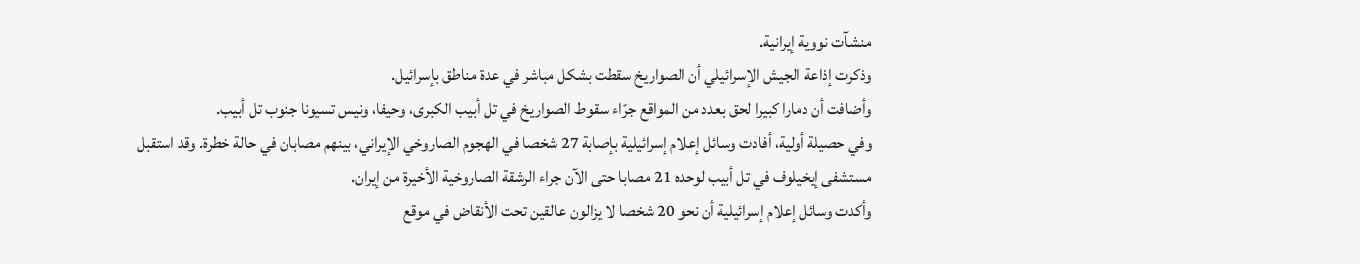منشآت نووية إيرانية.
وذكرت إذاعة الجيش الإسرائيلي أن الصواريخ سقطت بشكل مباشر في عدة مناطق بإسرائيل.
وأضافت أن دمارا كبيرا لحق بعدد من المواقع جرّاء سقوط الصواريخ في تل أبيب الكبرى، وحيفا، ونيس تسيونا جنوب تل أبيب.
وفي حصيلة أولية، أفادت وسائل إعلام إسرائيلية بإصابة 27 شخصا في الهجوم الصاروخي الإيراني، بينهم مصابان في حالة خطرة. وقد استقبل مستشفى إيخيلوف في تل أبيب لوحده 21 مصابا حتى الآن جراء الرشقة الصاروخية الأخيرة من إيران.
وأكدت وسائل إعلام إسرائيلية أن نحو 20 شخصا لا يزالون عالقين تحت الأنقاض في موقع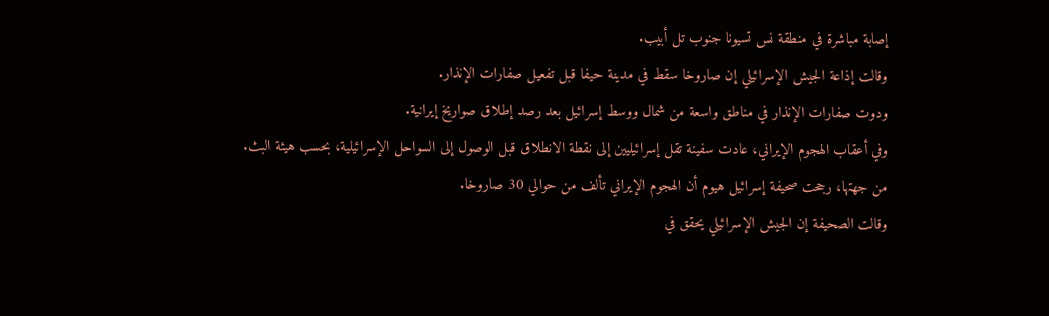إصابة مباشرة في منطقة نس تسيونا جنوب تل أبيب.
وقالت إذاعة الجيش الإسرائيلي إن صاروخا سقط في مدينة حيفا قبل تفعيل صفارات الإنذار.
ودوت صفارات الإنذار في مناطق واسعة من شمال ووسط إسرائيل بعد رصد إطلاق صواريخ إيرانية.
وفي أعقاب الهجوم الإيراني، عادت سفينة تقل إسرائيليين إلى نقطة الانطلاق قبل الوصول إلى السواحل الإسرائيلية، بحسب هيئة البث.
من جهتها، رجحت صحيفة إسرائيل هيوم أن الهجوم الإيراني تألف من حوالي 30 صاروخا.
وقالت الصحيفة إن الجيش الإسرائيلي يحقق في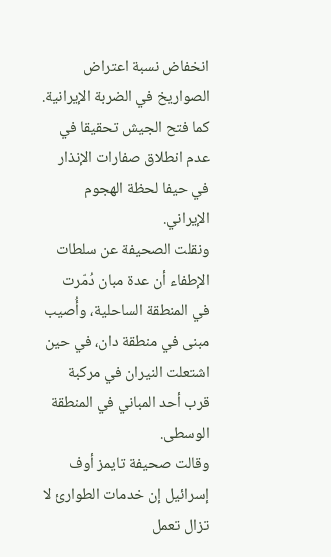انخفاض نسبة اعتراض الصواريخ في الضربة الإيرانية.
كما فتح الجيش تحقيقا في عدم انطلاق صفارات الإنذار في حيفا لحظة الهجوم الإيراني.
ونقلت الصحيفة عن سلطات الإطفاء أن عدة مبان دُمّرت في المنطقة الساحلية، وأُصيب مبنى في منطقة دان، في حين اشتعلت النيران في مركبة قرب أحد المباني في المنطقة الوسطى.
وقالت صحيفة تايمز أوف إسرائيل إن خدمات الطوارئ لا تزال تعمل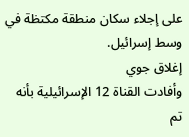على إجلاء سكان منطقة مكتظة في وسط إسرائيل.
إغلاق جوي
وأفادت القناة 12 الإسرائيلية بأنه تم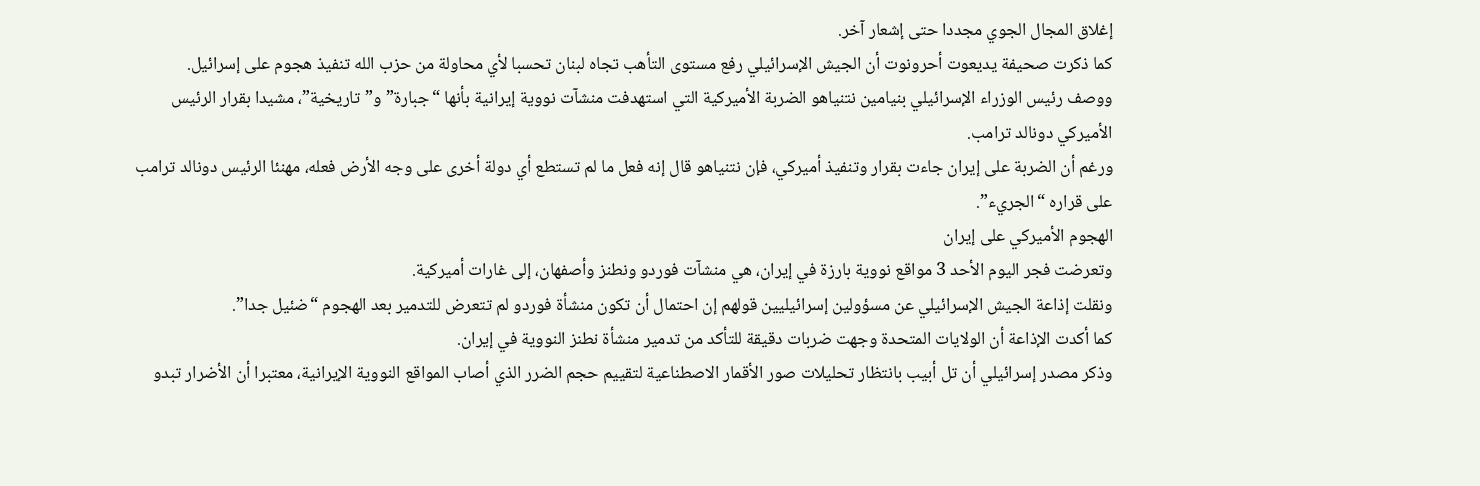إغلاق المجال الجوي مجددا حتى إشعار آخر.
كما ذكرت صحيفة يديعوت أحرونوت أن الجيش الإسرائيلي رفع مستوى التأهب تجاه لبنان تحسبا لأي محاولة من حزب الله تنفيذ هجوم على إسرائيل.
ووصف رئيس الوزراء الإسرائيلي بنيامين نتنياهو الضربة الأميركية التي استهدفت منشآت نووية إيرانية بأنها “جبارة” و”تاريخية”، مشيدا بقرار الرئيس الأميركي دونالد ترامب.
ورغم أن الضربة على إيران جاءت بقرار وتنفيذ أميركي، فإن نتنياهو قال إنه فعل ما لم تستطع أي دولة أخرى على وجه الأرض فعله، مهنئا الرئيس دونالد ترامب على قراره “الجريء”.
الهجوم الأميركي على إيران
وتعرضت فجر اليوم الأحد 3 مواقع نووية بارزة في إيران، هي منشآت فوردو ونطنز وأصفهان، إلى غارات أميركية.
ونقلت إذاعة الجيش الإسرائيلي عن مسؤولين إسرائيليين قولهم إن احتمال أن تكون منشأة فوردو لم تتعرض للتدمير بعد الهجوم “ضئيل جدا”.
كما أكدت الإذاعة أن الولايات المتحدة وجهت ضربات دقيقة للتأكد من تدمير منشأة نطنز النووية في إيران.
وذكر مصدر إسرائيلي أن تل أبيب بانتظار تحليلات صور الأقمار الاصطناعية لتقييم حجم الضرر الذي أصاب المواقع النووية الإيرانية، معتبرا أن الأضرار تبدو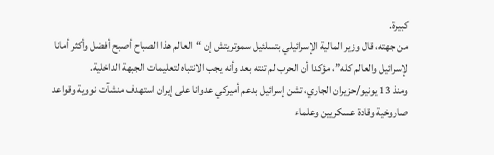كبيرة.
من جهته، قال وزير المالية الإسرائيلي بتسلئيل سموتريتش إن “العالم هذا الصباح أصبح أفضل وأكثر أمانا لإسرائيل والعالم كله”، مؤكدا أن الحرب لم تنته بعد وأنه يجب الانتباه لتعليمات الجبهة الداخلية.
ومنذ 13 يونيو/حزيران الجاري، تشن إسرائيل بدعم أميركي عدوانا على إيران استهدف منشآت نووية وقواعد صاروخية وقادة عسكريين وعلماء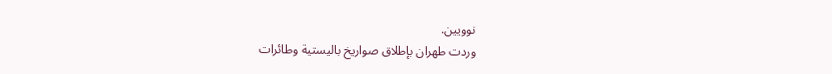نوويين.
وردت طهران بإطلاق صواريخ باليستية وطائرات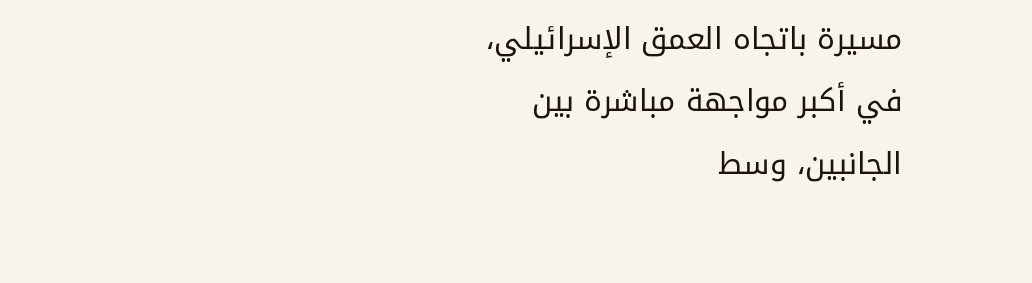مسيرة باتجاه العمق الإسرائيلي، في أكبر مواجهة مباشرة بين الجانبين، وسط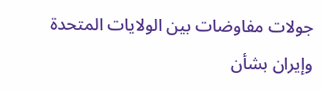جولات مفاوضات بين الولايات المتحدة وإيران بشأن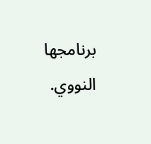برنامجها النووي.